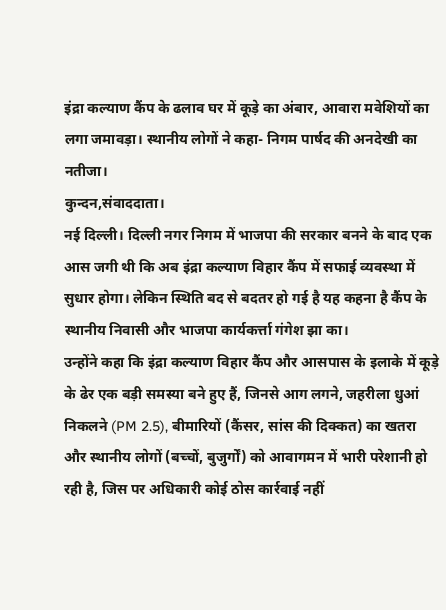इंद्रा कल्याण कैंप के ढलाव घर में कूड़े का अंबार, आवारा मवेशियों का लगा जमावड़ा। स्थानीय लोगों ने कहा- निगम पार्षद की अनदेखी का नतीजा।
कुन्दन,संवाददाता।
नई दिल्ली। दिल्ली नगर निगम में भाजपा की सरकार बनने के बाद एक आस जगी थी कि अब इंद्रा कल्याण विहार कैंप में सफाई व्यवस्था में सुधार होगा। लेकिन स्थिति बद से बदतर हो गई है यह कहना है कैंप के स्थानीय निवासी और भाजपा कार्यकर्त्ता गंगेश झा का।
उन्होंने कहा कि इंद्रा कल्याण विहार कैंप और आसपास के इलाके में कूड़े के ढेर एक बड़ी समस्या बने हुए हैं, जिनसे आग लगने, जहरीला धुआं निकलने (PM 2.5), बीमारियों (कैंसर, सांस की दिक्कत) का खतरा और स्थानीय लोगों (बच्चों, बुजुर्गों) को आवागमन में भारी परेशानी हो रही है, जिस पर अधिकारी कोई ठोस कार्रवाई नहीं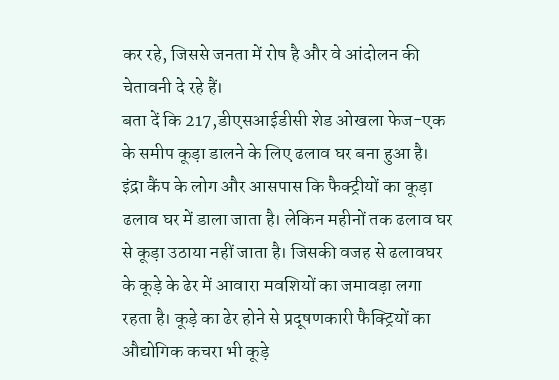कर रहे, जिससे जनता में रोष है और वे आंदोलन की चेतावनी दे रहे हैं।
बता दें कि 217,डीएसआईडीसी शेड ओखला फेज-एक के समीप कूड़ा डालने के लिए ढलाव घर बना हुआ है। इंद्रा कैंप के लोग और आसपास कि फैक्ट्रीयों का कूड़ा ढलाव घर में डाला जाता है। लेकिन महीनों तक ढलाव घर से कूड़ा उठाया नहीं जाता है। जिसकी वजह से ढलावघर के कूड़े के ढेर में आवारा मवशियों का जमावड़ा लगा रहता है। कूड़े का ढेर होने से प्रदूषणकारी फैक्ट्रियों का औद्योगिक कचरा भी कूड़े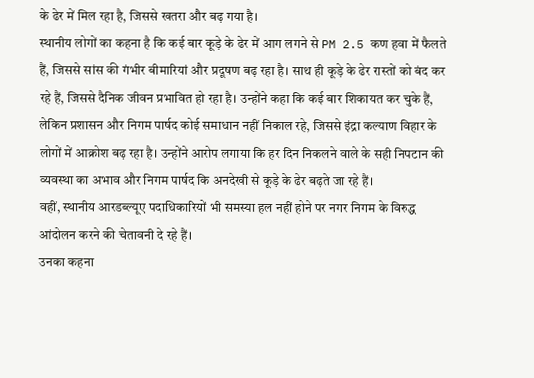के ढेर में मिल रहा है, जिससे खतरा और बढ़ गया है।
स्थानीय लोगों का कहना है कि कई बार कूड़े के ढेर में आग लगने से PM 2.5 कण हवा में फैलते हैं, जिससे सांस की गंभीर बीमारियां और प्रदूषण बढ़ रहा है। साथ ही कूड़े के ढेर रास्तों को बंद कर रहे हैं, जिससे दैनिक जीवन प्रभावित हो रहा है। उन्होंने कहा कि कई बार शिकायत कर चुके हैं, लेकिन प्रशासन और निगम पार्षद कोई समाधान नहीं निकाल रहे, जिससे इंद्रा कल्याण विहार के लोगों में आक्रोश बढ़ रहा है। उन्होंने आरोप लगाया कि हर दिन निकलने वाले के सही निपटान की व्यवस्था का अभाव और निगम पार्षद कि अनदेखी से कूड़े के ढेर बढ़ते जा रहे हैं।
वहीं, स्थानीय आरडब्ल्यूए पदाधिकारियों भी समस्या हल नहीं होने पर नगर निगम के विरुद्ध आंदोलन करने की चेतावनी दे रहे हैं।
उनका कहना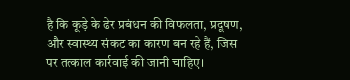है कि कूड़े के ढेर प्रबंधन की विफलता, प्रदूषण, और स्वास्थ्य संकट का कारण बन रहे हैं, जिस पर तत्काल कार्रवाई की जानी चाहिए।